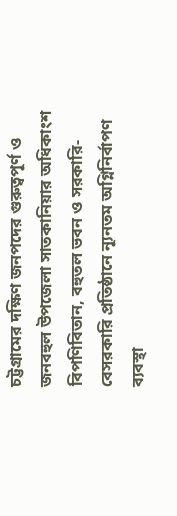চট্টগ্রামের দক্ষিণ জনপদের গুরুত্বপূর্ণ ও জনবহুল উপজেলা সাতকানিয়ার অধিকাংশ বিপণিবিতান, বহুতল ভবন ও সরকারি-বেসরকারি প্রতিষ্ঠানে ন্যূনতম অগ্নিনির্বাপণ ব্যবস্থা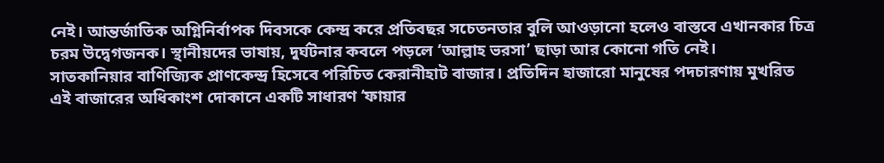নেই। আন্তর্জাতিক অগ্নিনির্বাপক দিবসকে কেন্দ্র করে প্রতিবছর সচেতনতার বুলি আওড়ানো হলেও বাস্তবে এখানকার চিত্র চরম উদ্বেগজনক। স্থানীয়দের ভাষায়, দুর্ঘটনার কবলে পড়লে ‘আল্লাহ ভরসা’ ছাড়া আর কোনো গতি নেই।
সাতকানিয়ার বাণিজ্যিক প্রাণকেন্দ্র হিসেবে পরিচিত কেরানীহাট বাজার। প্রতিদিন হাজারো মানুষের পদচারণায় মুখরিত এই বাজারের অধিকাংশ দোকানে একটি সাধারণ ‘ফায়ার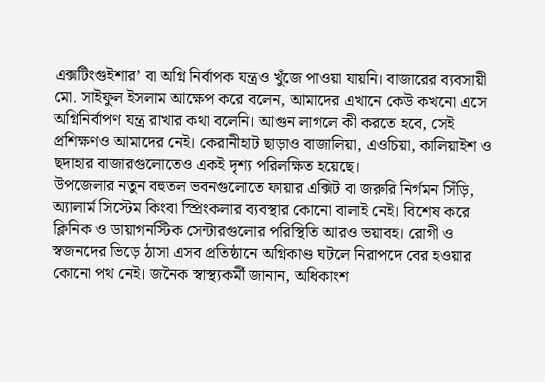এক্সটিংগুইশার’ বা অগ্নি নির্বাপক যন্ত্রও খুঁজে পাওয়া যায়নি। বাজারের ব্যবসায়ী মো. সাইফুল ইসলাম আক্ষেপ করে বলেন, আমাদের এখানে কেউ কখনো এসে অগ্নিনির্বাপণ যন্ত্র রাখার কথা বলেনি। আগুন লাগলে কী করতে হবে, সেই প্রশিক্ষণও আমাদের নেই। কেরানীহাট ছাড়াও বাজালিয়া, এওচিয়া, কালিয়াইশ ও ছদাহার বাজারগুলোতেও একই দৃশ্য পরিলক্ষিত হয়েছে।
উপজেলার নতুন বহুতল ভবনগুলোতে ফায়ার এক্সিট বা জরুরি নির্গমন সিঁড়ি, অ্যালার্ম সিস্টেম কিংবা স্প্রিংকলার ব্যবস্থার কোনো বালাই নেই। বিশেষ করে ক্লিনিক ও ডায়াগনস্টিক সেন্টারগুলোর পরিস্থিতি আরও ভয়াবহ। রোগী ও স্বজনদের ভিড়ে ঠাসা এসব প্রতিষ্ঠানে অগ্নিকাণ্ড ঘটলে নিরাপদে বের হওয়ার কোনো পথ নেই। জনৈক স্বাস্থ্যকর্মী জানান, অধিকাংশ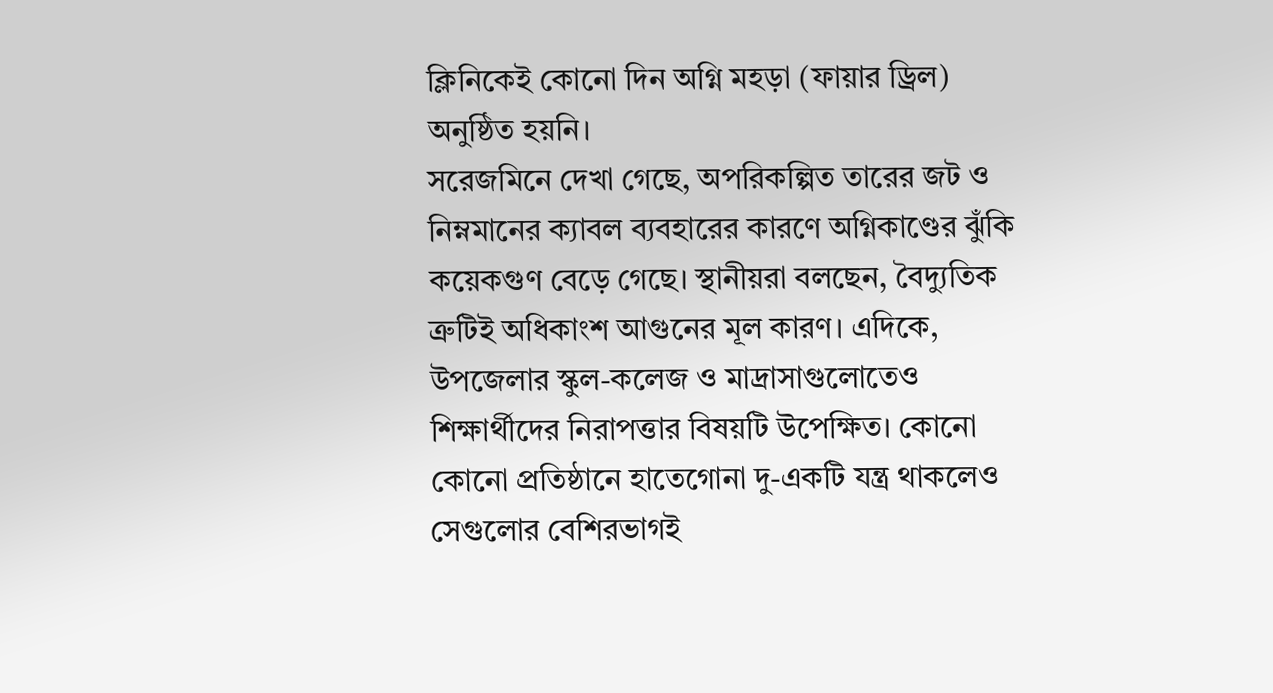ক্লিনিকেই কোনো দিন অগ্নি মহড়া (ফায়ার ড্রিল) অনুষ্ঠিত হয়নি।
সরেজমিনে দেখা গেছে, অপরিকল্পিত তারের জট ও নিম্নমানের ক্যাবল ব্যবহারের কারণে অগ্নিকাণ্ডের ঝুঁকি কয়েকগুণ বেড়ে গেছে। স্থানীয়রা বলছেন, বৈদ্যুতিক ত্রুটিই অধিকাংশ আগুনের মূল কারণ। এদিকে, উপজেলার স্কুল-কলেজ ও মাদ্রাসাগুলোতেও শিক্ষার্থীদের নিরাপত্তার বিষয়টি উপেক্ষিত। কোনো কোনো প্রতিষ্ঠানে হাতেগোনা দু-একটি যন্ত্র থাকলেও সেগুলোর বেশিরভাগই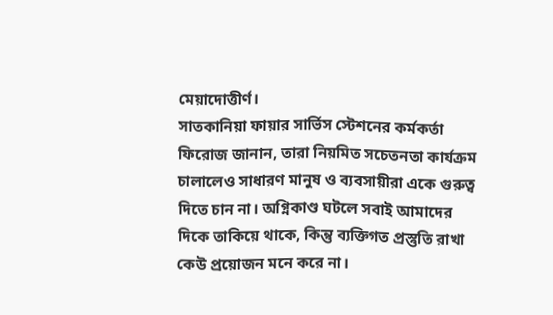মেয়াদোত্তীর্ণ।
সাতকানিয়া ফায়ার সার্ভিস স্টেশনের কর্মকর্তা ফিরোজ জানান, তারা নিয়মিত সচেতনতা কার্যক্রম চালালেও সাধারণ মানুষ ও ব্যবসায়ীরা একে গুরুত্ব দিতে চান না। অগ্নিকাণ্ড ঘটলে সবাই আমাদের দিকে তাকিয়ে থাকে, কিন্তু ব্যক্তিগত প্রস্তুতি রাখা কেউ প্রয়োজন মনে করে না।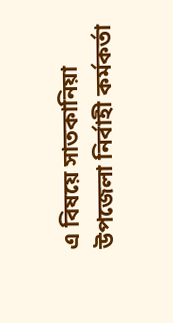এ বিষয়ে সাতকানিয়া উপজেলা নির্বাহী কর্মকর্তা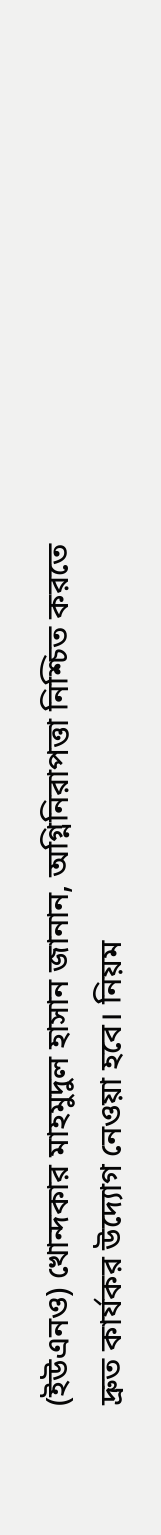(ইউএনও) খোন্দকার মাহমুদুল হাসান জানান, অগ্নিনিরাপত্তা নিশ্চিত করতে দ্রুত কার্যকর উদ্যোগ নেওয়া হবে। নিয়ম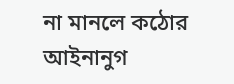না মানলে কঠোর আইনানুগ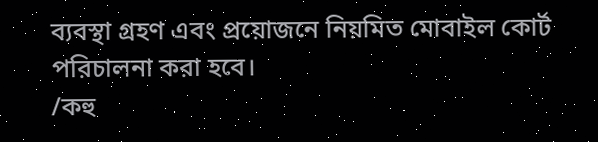ব্যবস্থা গ্রহণ এবং প্রয়োজনে নিয়মিত মোবাইল কোর্ট পরিচালনা করা হবে।
/কহু